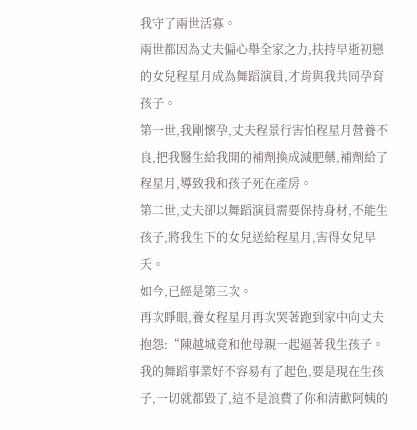我守了兩世活寡。
兩世都因為丈夫偏心舉全家之力,扶持早逝初戀的女兒程星月成為舞蹈演員,才肯與我共同孕育孩子。
第一世,我剛懷孕,丈夫程景行害怕程星月營養不良,把我醫生給我開的補劑換成減肥藥,補劑給了程星月,導致我和孩子死在產房。
第二世,丈夫卻以舞蹈演員需要保持身材,不能生孩子,將我生下的女兒送給程星月,害得女兒早夭。
如今,已經是第三次。
再次睜眼,養女程星月再次哭著跑到家中向丈夫抱怨:“陳越城竟和他母親一起逼著我生孩子。我的舞蹈事業好不容易有了起色,要是現在生孩子,一切就都毀了,這不是浪費了你和清歡阿姨的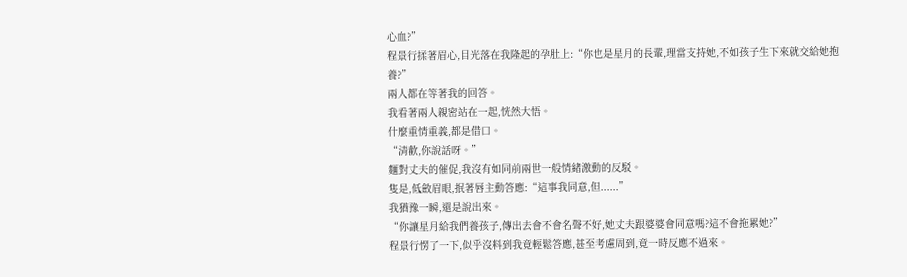心血?”
程景行揉著眉心,目光落在我隆起的孕肚上:“你也是星月的長輩,理當支持她,不如孩子生下來就交給她抱養?”
兩人都在等著我的回答。
我看著兩人親密站在一起,恍然大悟。
什麼重情重義,都是借口。
“清歡,你說話呀。”
麵對丈夫的催促,我沒有如同前兩世一般情緒激動的反駁。
隻是,低斂眉眼,抿著唇主動答應:“這事我同意,但......”
我猶豫一瞬,還是說出來。
“你讓星月給我們養孩子,傳出去會不會名聲不好,她丈夫跟婆婆會同意嗎?這不會拖累她?”
程景行愣了一下,似乎沒料到我竟輕鬆答應,甚至考慮周到,竟一時反應不過來。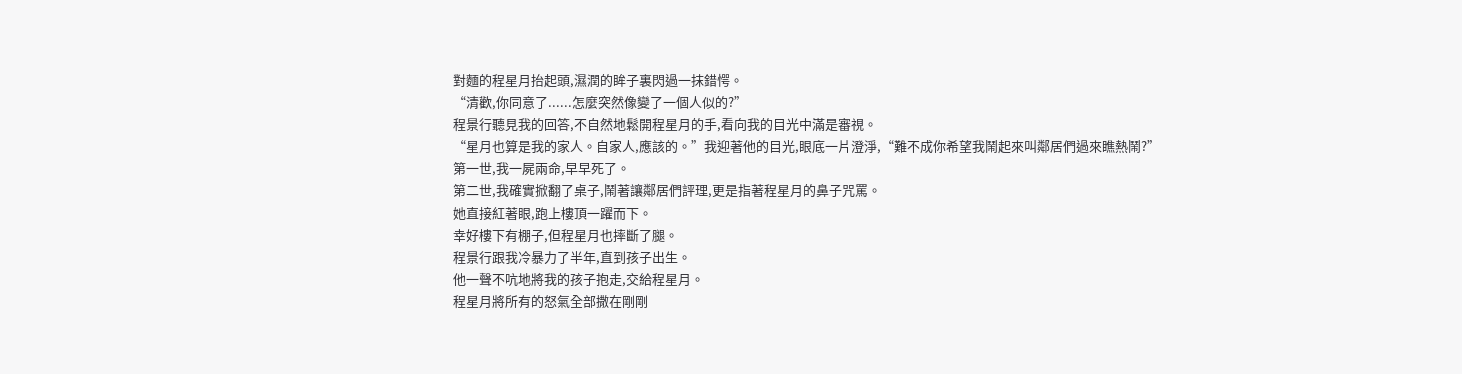對麵的程星月抬起頭,濕潤的眸子裏閃過一抹錯愕。
“清歡,你同意了......怎麼突然像變了一個人似的?”
程景行聽見我的回答,不自然地鬆開程星月的手,看向我的目光中滿是審視。
“星月也算是我的家人。自家人,應該的。”我迎著他的目光,眼底一片澄淨,“難不成你希望我鬧起來叫鄰居們過來瞧熱鬧?”
第一世,我一屍兩命,早早死了。
第二世,我確實掀翻了桌子,鬧著讓鄰居們評理,更是指著程星月的鼻子咒罵。
她直接紅著眼,跑上樓頂一躍而下。
幸好樓下有棚子,但程星月也摔斷了腿。
程景行跟我冷暴力了半年,直到孩子出生。
他一聲不吭地將我的孩子抱走,交給程星月。
程星月將所有的怒氣全部撒在剛剛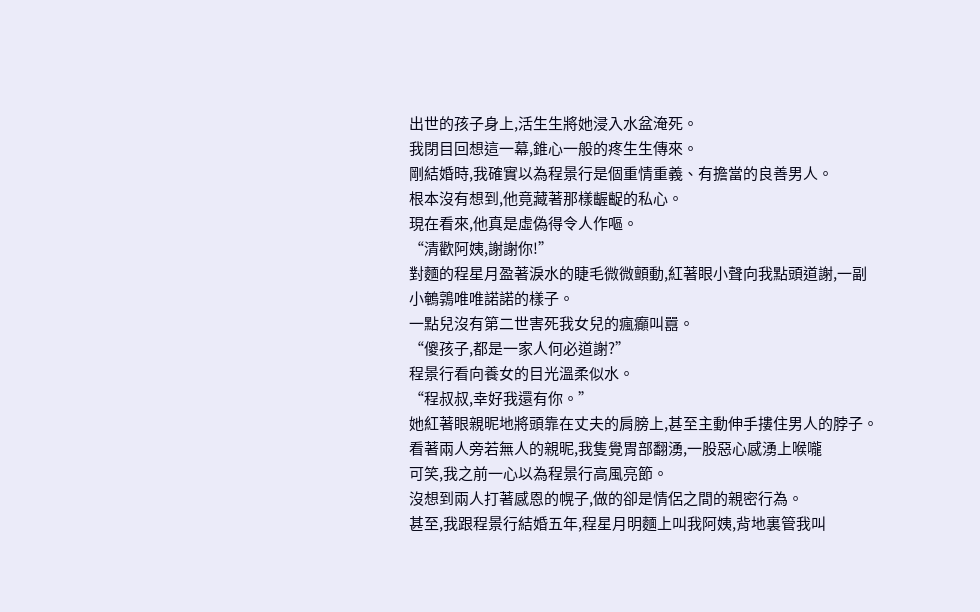出世的孩子身上,活生生將她浸入水盆淹死。
我閉目回想這一幕,錐心一般的疼生生傳來。
剛結婚時,我確實以為程景行是個重情重義、有擔當的良善男人。
根本沒有想到,他竟藏著那樣齷齪的私心。
現在看來,他真是虛偽得令人作嘔。
“清歡阿姨,謝謝你!”
對麵的程星月盈著淚水的睫毛微微顫動,紅著眼小聲向我點頭道謝,一副小鵪鶉唯唯諾諾的樣子。
一點兒沒有第二世害死我女兒的瘋癲叫囂。
“傻孩子,都是一家人何必道謝?”
程景行看向養女的目光溫柔似水。
“程叔叔,幸好我還有你。”
她紅著眼親昵地將頭靠在丈夫的肩膀上,甚至主動伸手摟住男人的脖子。
看著兩人旁若無人的親昵,我隻覺胃部翻湧,一股惡心感湧上喉嚨
可笑,我之前一心以為程景行高風亮節。
沒想到兩人打著感恩的幌子,做的卻是情侶之間的親密行為。
甚至,我跟程景行結婚五年,程星月明麵上叫我阿姨,背地裏管我叫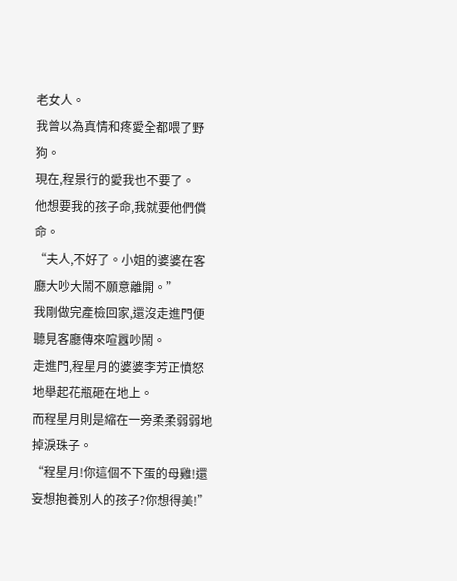老女人。
我曾以為真情和疼愛全都喂了野狗。
現在,程景行的愛我也不要了。
他想要我的孩子命,我就要他們償命。
“夫人,不好了。小姐的婆婆在客廳大吵大鬧不願意離開。”
我剛做完產檢回家,還沒走進門便聽見客廳傳來喧囂吵鬧。
走進門,程星月的婆婆李芳正憤怒地舉起花瓶砸在地上。
而程星月則是縮在一旁柔柔弱弱地掉淚珠子。
“程星月!你這個不下蛋的母雞!還妄想抱養別人的孩子?你想得美!”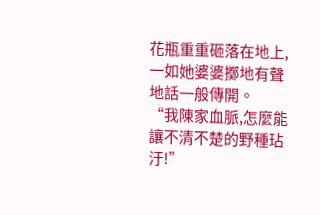花瓶重重砸落在地上,一如她婆婆擲地有聲地話一般傳開。
“我陳家血脈,怎麼能讓不清不楚的野種玷汙!”